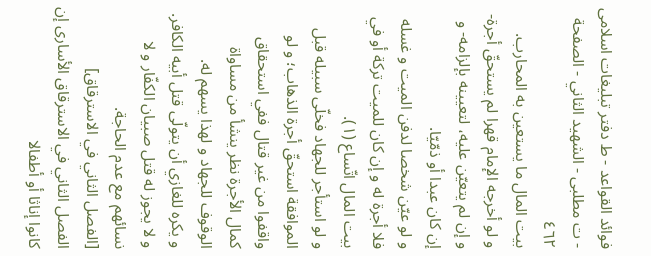فوائد القواعد - ط دفتر تبلیغات اسلامی - ت مطلبی - الشهيد الثاني - الصفحة ٤٦٢
بيت المال ما يستعين به المحارب.
و لو أخرجه الإمام قهرا لم يستحقّ أجرة- و إن لم يتعيّن عليه، لتعيينه بإلزامه- و إن كان عبدا أو ذمّيّا.
و لو عيّن شخصا لدفن الميت و غسله فلا أجرة له و إن كان للميت تركة أو في بيت المال اتّساع (١).
و لو استأجر للجهاد فخلّى سبيله قبل الموافقة استحقّ أجرة الذهاب؛ و لو واقفوا من غير قتال ففي استحقاق كمال الأجرة نظر ينشأ من مساواة الوقوف للجهاد و لهذا يسهم له.
و يكره للغازي أن يتولّى قتل أبيه الكافر.
و لا يجوز له قتل صبيان الكفّار و لا نسائهم مع عدم الحاجة.
[الفصل الثاني في الاسترقاق]
الفصل الثاني في الاسترقاق الأسارى إن كانوا إناثا أو أطفالا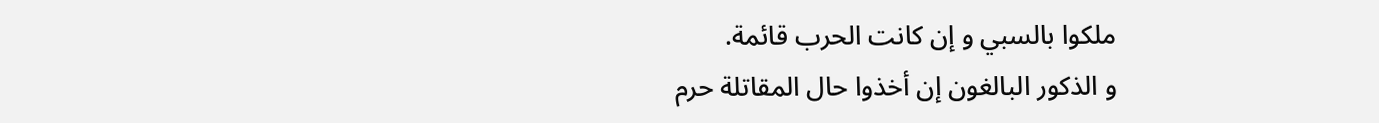ملكوا بالسبي و إن كانت الحرب قائمة.
و الذكور البالغون إن أخذوا حال المقاتلة حرم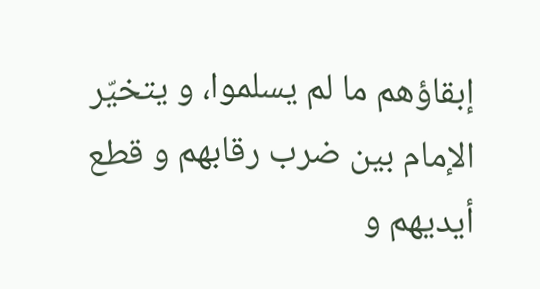إبقاؤهم ما لم يسلموا، و يتخيّر الإمام بين ضرب رقابهم و قطع أيديهم و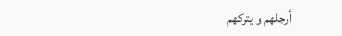أرجلهم و يتركهم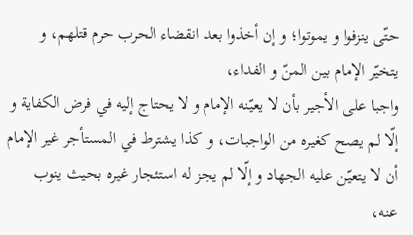حتّى ينزفوا و يموتوا؛ و إن أخذوا بعد انقضاء الحرب حرم قتلهم، و يتخيّر الإمام بين المنّ و الفداء،
واجبا على الأجير بأن لا يعيّنه الإمام و لا يحتاج إليه في فرض الكفاية و إلّا لم يصح كغيره من الواجبات، و كذا يشترط في المستأجر غير الإمام أن لا يتعيّن عليه الجهاد و إلّا لم يجز له استئجار غيره بحيث ينوب عنه،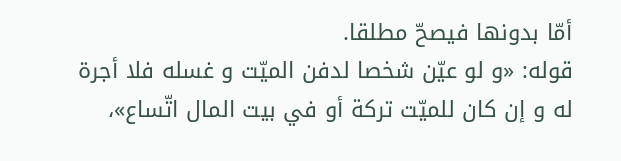أمّا بدونها فيصحّ مطلقا.
قوله: «و لو عيّن شخصا لدفن الميّت و غسله فلا أجرة له و إن كان للميّت تركة أو في بيت المال اتّساع»،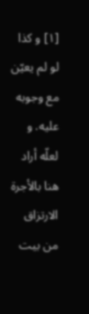[١] و كذا لو لم يعيّن مع وجوبه عليه. و لعلّه أراد هنا بالأجرة الارتزاق من بيت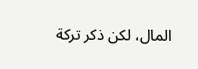المال، لكن ذكر تركة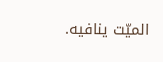الميّت ينافيه.